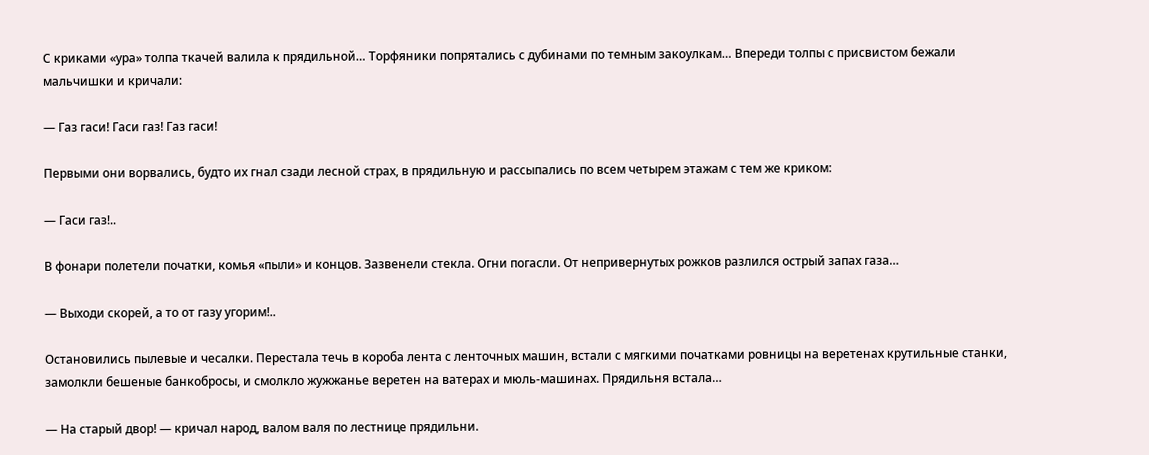С криками «ура» толпа ткачей валила к прядильной… Торфяники попрятались с дубинами по темным закоулкам… Впереди толпы с присвистом бежали мальчишки и кричали:

— Газ гаси! Гаси газ! Газ гаси!

Первыми они ворвались, будто их гнал сзади лесной страх, в прядильную и рассыпались по всем четырем этажам с тем же криком:

— Гаси газ!..

В фонари полетели початки, комья «пыли» и концов. Зазвенели стекла. Огни погасли. От непривернутых рожков разлился острый запах газа…

— Выходи скорей, а то от газу угорим!..

Остановились пылевые и чесалки. Перестала течь в короба лента с ленточных машин, встали с мягкими початками ровницы на веретенах крутильные станки, замолкли бешеные банкобросы, и смолкло жужжанье веретен на ватерах и мюль-машинах. Прядильня встала…

— На старый двор! — кричал народ, валом валя по лестнице прядильни.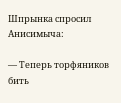Шпрынка спросил Анисимыча:

— Теперь торфяников бить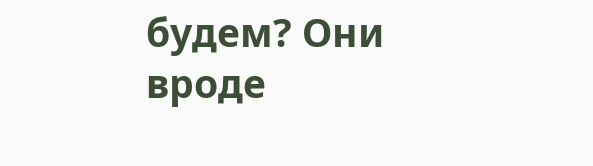будем? Они вроде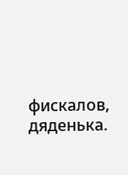фискалов, дяденька.